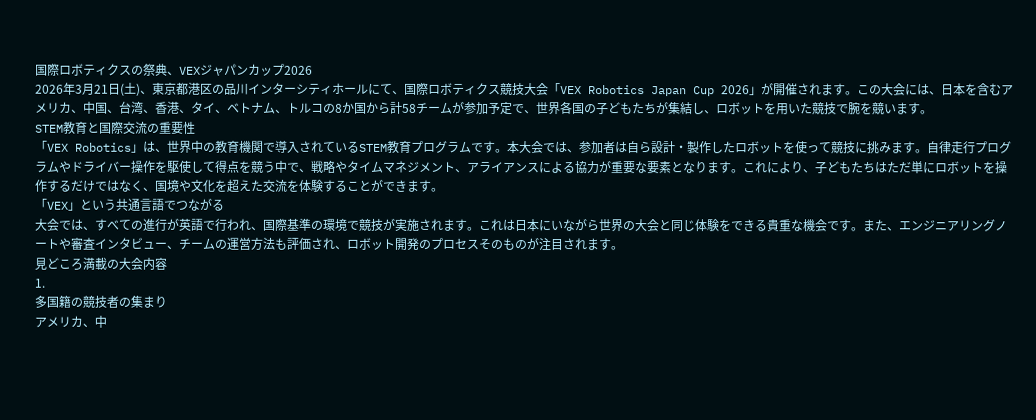国際ロボティクスの祭典、VEXジャパンカップ2026
2026年3月21日(土)、東京都港区の品川インターシティホールにて、国際ロボティクス競技大会「VEX Robotics Japan Cup 2026」が開催されます。この大会には、日本を含むアメリカ、中国、台湾、香港、タイ、ベトナム、トルコの8か国から計58チームが参加予定で、世界各国の子どもたちが集結し、ロボットを用いた競技で腕を競います。
STEM教育と国際交流の重要性
「VEX Robotics」は、世界中の教育機関で導入されているSTEM教育プログラムです。本大会では、参加者は自ら設計・製作したロボットを使って競技に挑みます。自律走行プログラムやドライバー操作を駆使して得点を競う中で、戦略やタイムマネジメント、アライアンスによる協力が重要な要素となります。これにより、子どもたちはただ単にロボットを操作するだけではなく、国境や文化を超えた交流を体験することができます。
「VEX」という共通言語でつながる
大会では、すべての進行が英語で行われ、国際基準の環境で競技が実施されます。これは日本にいながら世界の大会と同じ体験をできる貴重な機会です。また、エンジニアリングノートや審査インタビュー、チームの運営方法も評価され、ロボット開発のプロセスそのものが注目されます。
見どころ満載の大会内容
1.
多国籍の競技者の集まり
アメリカ、中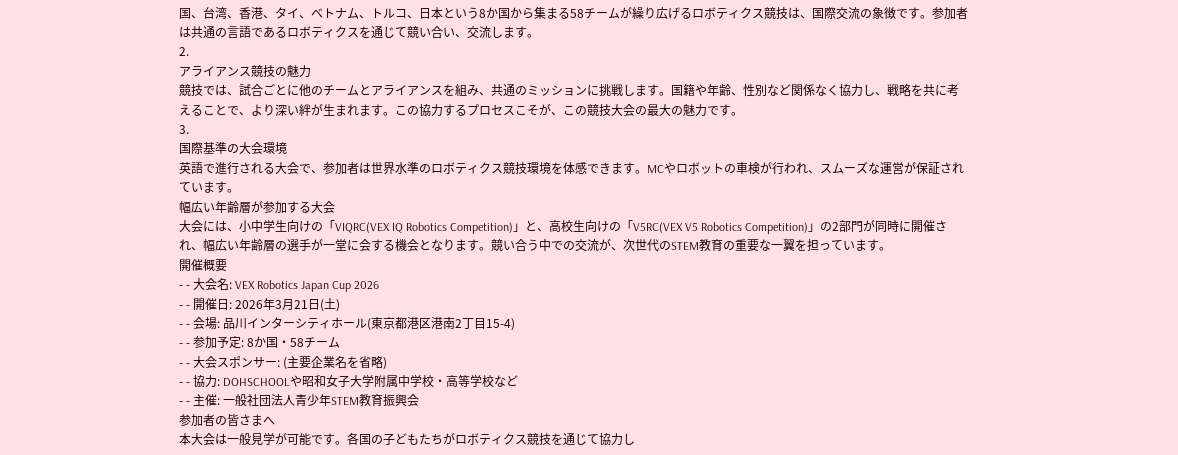国、台湾、香港、タイ、ベトナム、トルコ、日本という8か国から集まる58チームが繰り広げるロボティクス競技は、国際交流の象徴です。参加者は共通の言語であるロボティクスを通じて競い合い、交流します。
2.
アライアンス競技の魅力
競技では、試合ごとに他のチームとアライアンスを組み、共通のミッションに挑戦します。国籍や年齢、性別など関係なく協力し、戦略を共に考えることで、より深い絆が生まれます。この協力するプロセスこそが、この競技大会の最大の魅力です。
3.
国際基準の大会環境
英語で進行される大会で、参加者は世界水準のロボティクス競技環境を体感できます。MCやロボットの車検が行われ、スムーズな運営が保証されています。
幅広い年齢層が参加する大会
大会には、小中学生向けの「VIQRC(VEX IQ Robotics Competition)」と、高校生向けの「V5RC(VEX V5 Robotics Competition)」の2部門が同時に開催され、幅広い年齢層の選手が一堂に会する機会となります。競い合う中での交流が、次世代のSTEM教育の重要な一翼を担っています。
開催概要
- - 大会名: VEX Robotics Japan Cup 2026
- - 開催日: 2026年3月21日(土)
- - 会場: 品川インターシティホール(東京都港区港南2丁目15-4)
- - 参加予定: 8か国・58チーム
- - 大会スポンサー: (主要企業名を省略)
- - 協力: DOHSCHOOLや昭和女子大学附属中学校・高等学校など
- - 主催: 一般社団法人青少年STEM教育振興会
参加者の皆さまへ
本大会は一般見学が可能です。各国の子どもたちがロボティクス競技を通じて協力し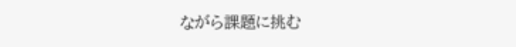ながら課題に挑む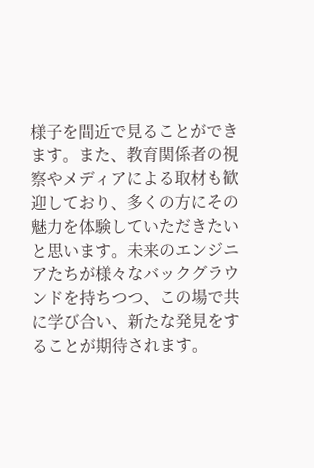様子を間近で見ることができます。また、教育関係者の視察やメディアによる取材も歓迎しており、多くの方にその魅力を体験していただきたいと思います。未来のエンジニアたちが様々なバックグラウンドを持ちつつ、この場で共に学び合い、新たな発見をすることが期待されます。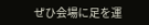ぜひ会場に足を運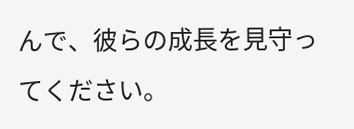んで、彼らの成長を見守ってください。